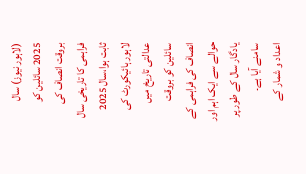(لاہور نیوز) سال 2025 سائلین کو بروقت انصاف کی فراہمی کا تاریخی سال ثابت ہوا،سال 2025 لاہور ہائیکورٹ کی عدالتی تاریخ میں سائلین کو بروقت انصاف کی فراہمی کے حوالے سے ایک اہم اور یادگار سال کے طور پر سامنے آیا ہے۔
اعداد و شمار کے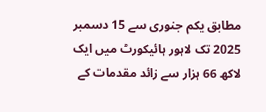مطابق یکم جنوری سے 15 دسمبر 2025 تک لاہور ہائیکورٹ میں ایک لاکھ 66 ہزار سے زائد مقدمات کے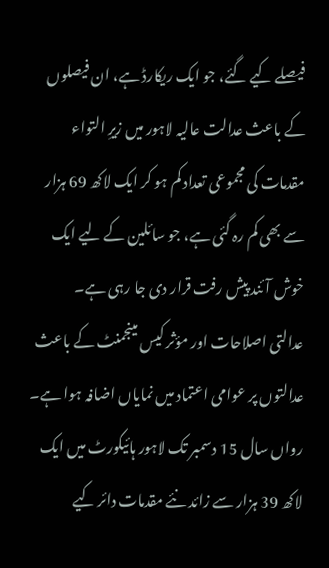فیصلے کیے گئے، جو ایک ریکارڈ ہے، ان فیصلوں کے باعث عدالت عالیہ لاہور میں زیرِ التواء مقدمات کی مجموعی تعداد کم ہو کر ایک لاکھ 69 ہزار سے بھی کم رہ گئی ہے، جو سائلین کے لیے ایک خوش آئند پیش رفت قرار دی جا رہی ہے۔
عدالتی اصلاحات اور مؤثر کیس مینجمنٹ کے باعث عدالتوں پر عوامی اعتماد میں نمایاں اضافہ ہوا ہے۔ رواں سال 15 دسمبر تک لاہور ہائیکورٹ میں ایک لاکھ 39 ہزار سے زائد نئے مقدمات دائر کیے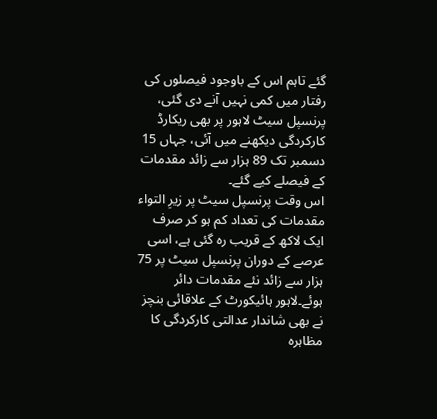گئے تاہم اس کے باوجود فیصلوں کی رفتار میں کمی نہیں آنے دی گئی، پرنسپل سیٹ لاہور پر بھی ریکارڈ کارکردگی دیکھنے میں آئی، جہاں 15 دسمبر تک 89 ہزار سے زائد مقدمات کے فیصلے کیے گئے۔
اس وقت پرنسپل سیٹ پر زیرِ التواء مقدمات کی تعداد کم ہو کر صرف ایک لاکھ کے قریب رہ گئی ہے، اسی عرصے کے دوران پرنسپل سیٹ پر 75 ہزار سے زائد نئے مقدمات دائر ہوئے۔لاہور ہائیکورٹ کے علاقائی بنچز نے بھی شاندار عدالتی کارکردگی کا مظاہرہ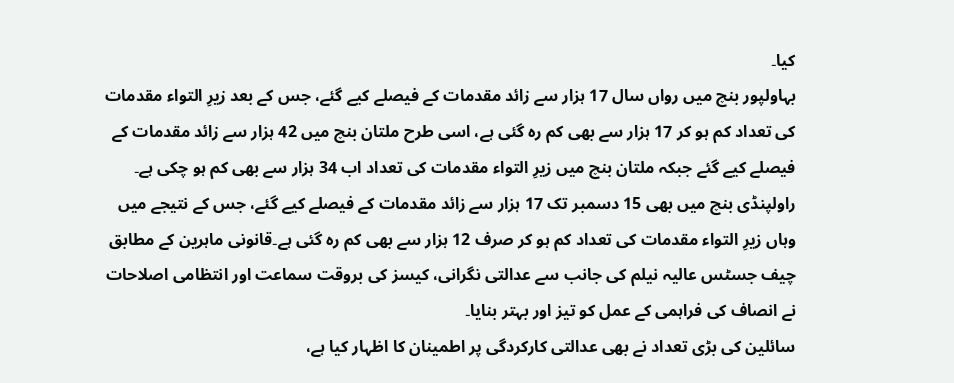کیا۔
بہاولپور بنچ میں رواں سال 17 ہزار سے زائد مقدمات کے فیصلے کیے گئے، جس کے بعد زیرِ التواء مقدمات کی تعداد کم ہو کر 17 ہزار سے بھی کم رہ گئی ہے، اسی طرح ملتان بنچ میں 42 ہزار سے زائد مقدمات کے فیصلے کیے گئے جبکہ ملتان بنچ میں زیرِ التواء مقدمات کی تعداد اب 34 ہزار سے بھی کم ہو چکی ہے۔
راولپنڈی بنچ میں بھی 15 دسمبر تک 17 ہزار سے زائد مقدمات کے فیصلے کیے گئے، جس کے نتیجے میں وہاں زیرِ التواء مقدمات کی تعداد کم ہو کر صرف 12 ہزار سے بھی کم رہ گئی ہے۔قانونی ماہرین کے مطابق چیف جسٹس عالیہ نیلم کی جانب سے عدالتی نگرانی، کیسز کی بروقت سماعت اور انتظامی اصلاحات نے انصاف کی فراہمی کے عمل کو تیز اور بہتر بنایا۔
سائلین کی بڑی تعداد نے بھی عدالتی کارکردگی پر اطمینان کا اظہار کیا ہے،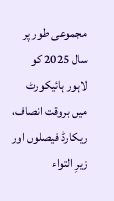مجموعی طور پر سال 2025 کو لاہور ہائیکورٹ میں بروقت انصاف، ریکارڈ فیصلوں اور زیرِ التواء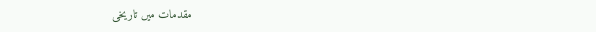مقدمات میں تاریخی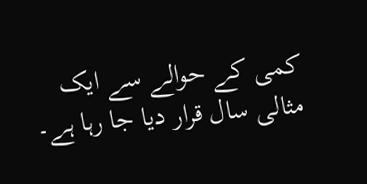کمی کے حوالے سے ایک مثالی سال قرار دیا جا رہا ہے۔